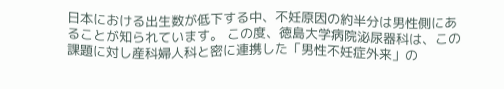日本における出生数が低下する中、不妊原因の約半分は男性側にあることが知られています。 この度、徳島大学病院泌尿器科は、この課題に対し産科婦人科と密に連携した「男性不妊症外来」の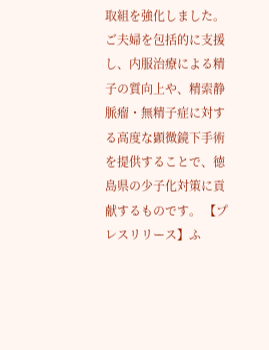取組を強化しました。ご夫婦を包括的に支援し、内服治療による精子の質向上や、精索静脈瘤・無精子症に対する高度な顕微鏡下手術を提供することで、徳島県の少子化対策に貢献するものです。 【プレスリリース】ふ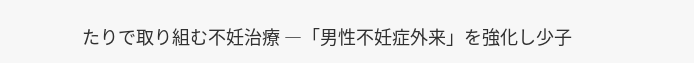たりで取り組む不妊治療 ―「男性不妊症外来」を強化し少子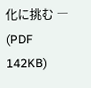化に挑む ― (PDF 142KB)